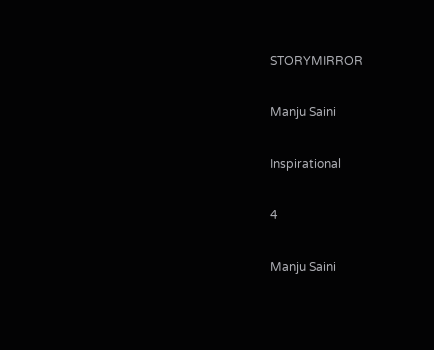STORYMIRROR

Manju Saini

Inspirational

4

Manju Saini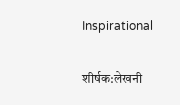Inspirational

शीर्षक:लेखनी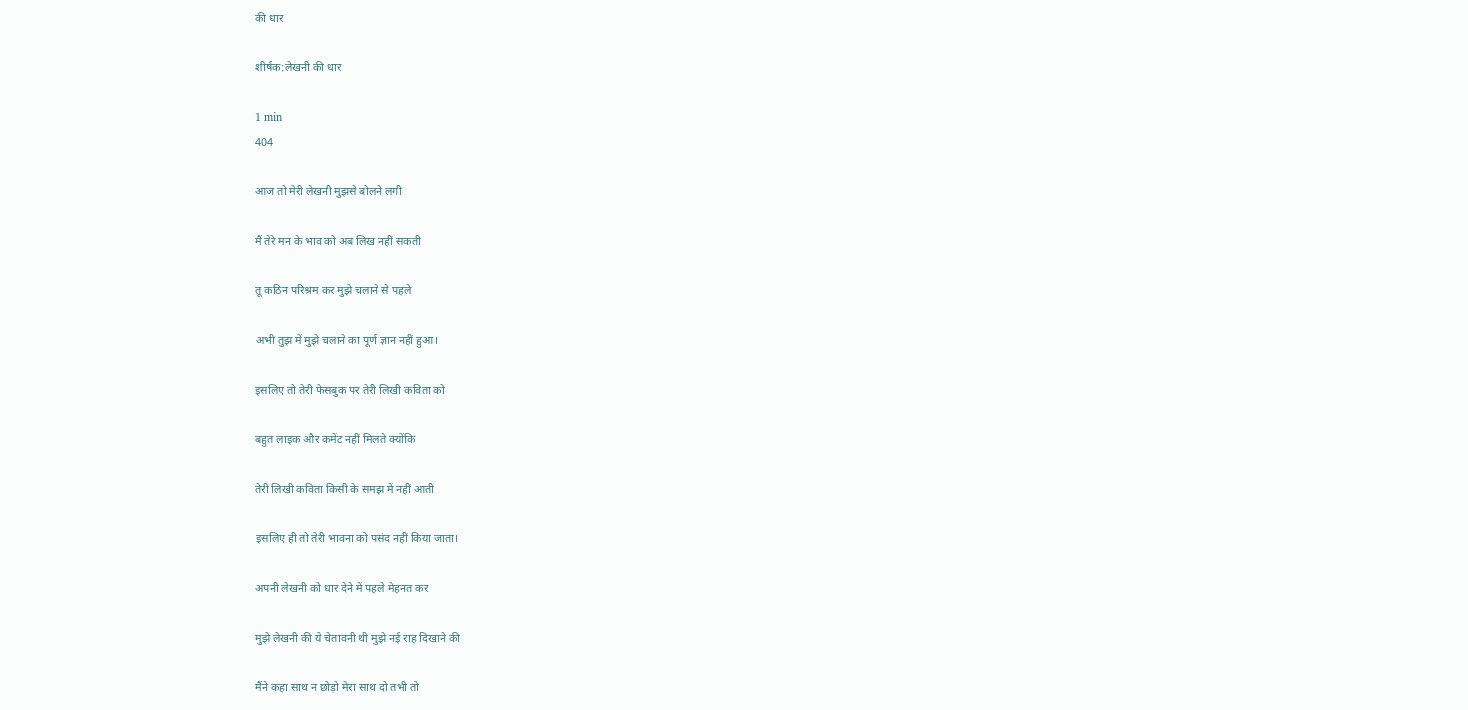की धार

शीर्षक:लेखनी की धार

1 min
404

आज तो मेरी लेखनी मुझसे बोलने लगी

मैं तेरे मन के भाव को अब लिख नहीं सकती

तू कठिन परिश्रम कर मुझे चलाने से पहले

अभी तुझ में मुझे चलाने का पूर्ण ज्ञान नहीं हुआ।

इसलिए तो तेरी फेसबुक पर तेरी लिखी कविता को

बहुत लाइक और कमेंट नहीं मिलते क्योंकि

तेरी लिखी कविता किसी के समझ में नहीं आती

इसलिए ही तो तेरी भावना को पसंद नहीं किया जाता।

अपनी लेखनी को धार देने में पहले मेहनत कर

मुझे लेखनी की ये चेतावनी थी मुझे नई राह दिखाने की

मैंने कहा साथ न छोड़ो मेरा साथ दो तभी तो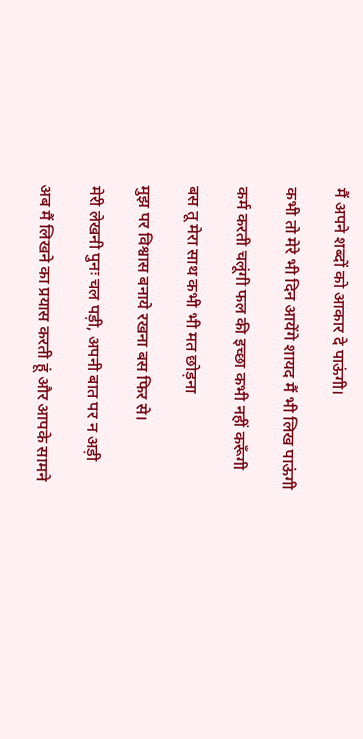मैं अपने शब्दों को आकार दे पाऊंगी।

कभी तो मेरे भी दिन आयेंगे शायद मैं भी लिख पाऊंगी

कर्म करती चलूंगी फल की इच्छा कभी नहीं करूँगी

बस तू मेरा साथ कभी भी मत छोड़ना

मुझ पर विश्वास बनाये रखना बस फिर से।

मेरी लेखनी पुनः चल पड़ी, अपनी बात पर न अड़ी

अब मैं लिखने का प्रयास करती हूं और आपके सामने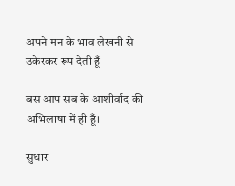अपने मन के भाव लेखनी से उकेरकर रूप देती हूँ

बस आप सब के आशीर्वाद की अभिलाषा में ही हूँ।

सुधार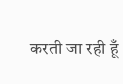करती जा रही हूँ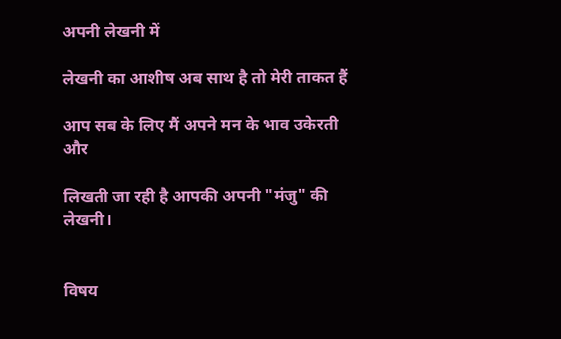अपनी लेखनी में

लेखनी का आशीष अब साथ है तो मेरी ताकत हैं

आप सब के लिए मैं अपने मन के भाव उकेरती और

लिखती जा रही है आपकी अपनी "मंजु" की लेखनी।


विषय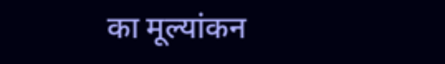का मूल्यांकन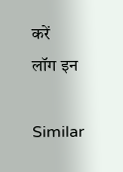करें
लॉग इन

Similar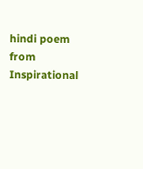hindi poem from Inspirational